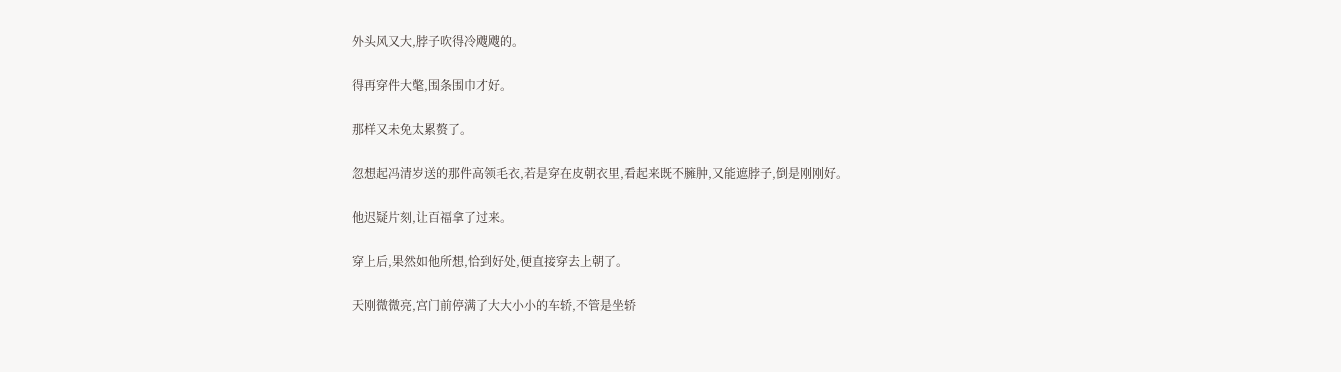外头风又大,脖子吹得冷飕飕的。

得再穿件大氅,围条围巾才好。

那样又未免太累赘了。

忽想起冯清岁送的那件高领毛衣,若是穿在皮朝衣里,看起来既不臃肿,又能遮脖子,倒是刚刚好。

他迟疑片刻,让百福拿了过来。

穿上后,果然如他所想,恰到好处,便直接穿去上朝了。

天刚微微亮,宫门前停满了大大小小的车轿,不管是坐轿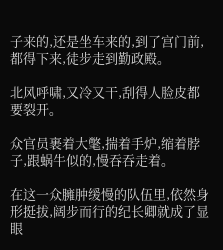子来的,还是坐车来的,到了宫门前,都得下来,徒步走到勤政殿。

北风呼啸,又冷又干,刮得人脸皮都要裂开。

众官员裹着大氅,揣着手炉,缩着脖子,跟蜗牛似的,慢吞吞走着。

在这一众臃肿缓慢的队伍里,依然身形挺拔,阔步而行的纪长卿就成了显眼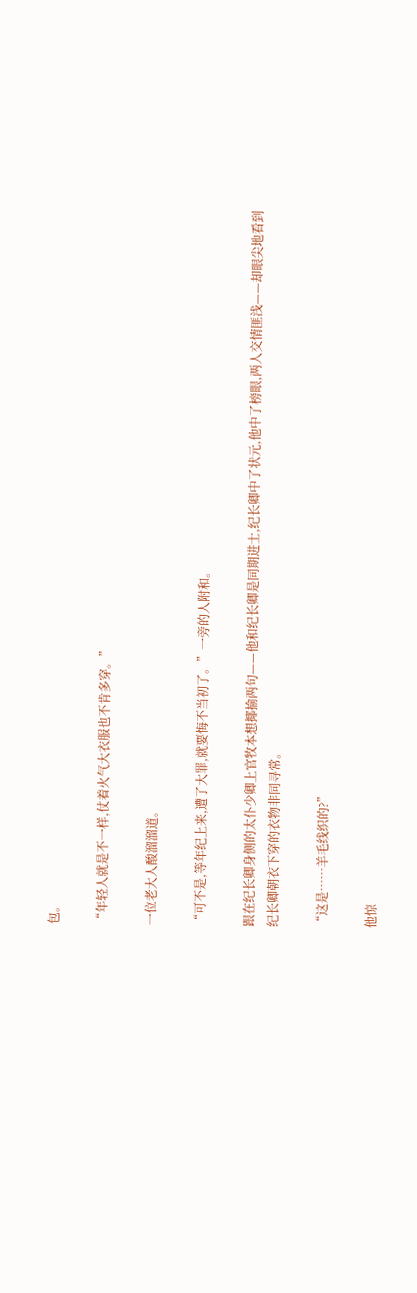包。

“年轻人就是不一样,仗着火气大衣服也不肯多穿。”

一位老大人酸溜溜道。

“可不是,等年纪上来,遭了大罪,就要悔不当初了。”一旁的人附和。

跟在纪长卿身侧的太仆少卿上官牧本想揶揄两句——他和纪长卿是同期进士,纪长卿中了状元,他中了榜眼,两人交情匪浅——却眼尖地看到纪长卿朝衣下穿的衣物非同寻常。

“这是……羊毛线织的?”

他惊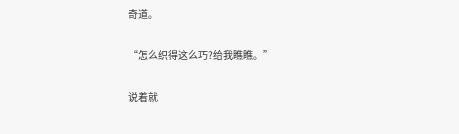奇道。

“怎么织得这么巧?给我瞧瞧。”

说着就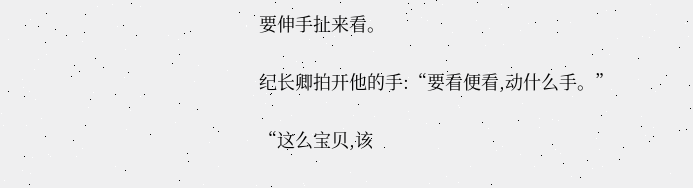要伸手扯来看。

纪长卿拍开他的手:“要看便看,动什么手。”

“这么宝贝,该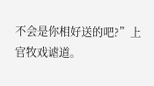不会是你相好送的吧?”上官牧戏谑道。